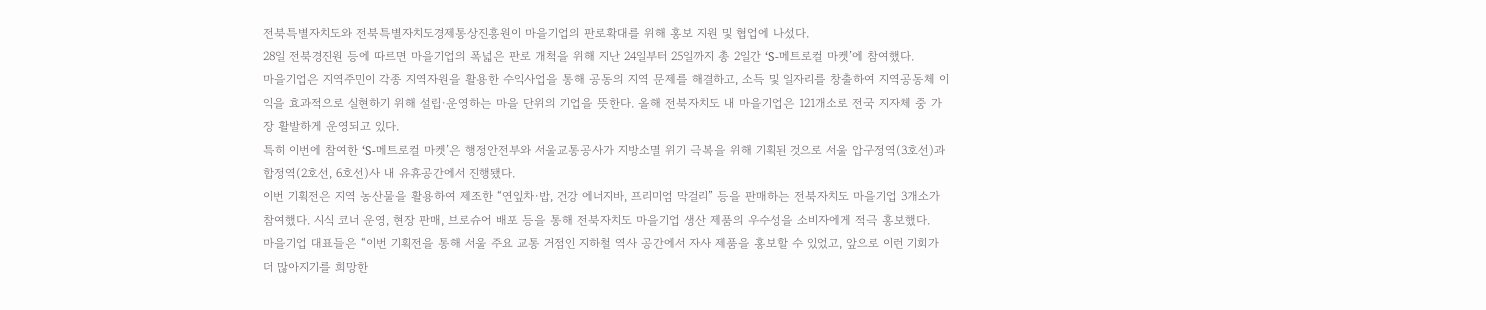전북특별자치도와 전북특별자치도경제통상진흥원이 마을기업의 판로확대를 위해 홍보 지원 및 협업에 나섰다.
28일 전북경진원 등에 따르면 마을기업의 폭넓은 판로 개척을 위해 지난 24일부터 25일까지 총 2일간 ‘S-메트로컬 마켓’에 참여했다.
마을기업은 지역주민이 각종 지역자원을 활용한 수익사업을 통해 공동의 지역 문제를 해결하고, 소득 및 일자리를 창출하여 지역공동체 이익을 효과적으로 실현하기 위해 설립·운영하는 마을 단위의 기업을 뜻한다. 올해 전북자치도 내 마을기업은 121개소로 전국 지자체 중 가장 활발하게 운영되고 있다.
특히 이번에 참여한 ‘S-메트로컬 마켓’은 행정안전부와 서울교통공사가 지방소멸 위기 극복을 위해 기획된 것으로 서울 압구정역(3호선)과 합정역(2호선, 6호선)사 내 유휴공간에서 진행됐다.
이번 기획전은 지역 농산물을 활용하여 제조한 “연잎차·밥, 건강 에너지바, 프리미엄 막걸리” 등을 판매하는 전북자치도 마을기업 3개소가 참여했다. 시식 코너 운영, 현장 판매, 브로슈어 배포 등을 통해 전북자치도 마을기업 생산 제품의 우수성을 소비자에게 적극 홍보했다.
마을기업 대표들은 “이번 기획전을 통해 서울 주요 교통 거점인 지하철 역사 공간에서 자사 제품을 홍보할 수 있었고, 앞으로 이런 기회가 더 많아지기를 희망한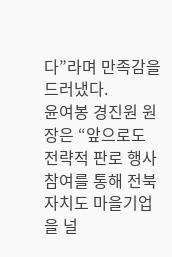다”라며 만족감을 드러냈다.
윤여봉 경진원 원장은 “앞으로도 전략적 판로 행사 참여를 통해 전북자치도 마을기업을 널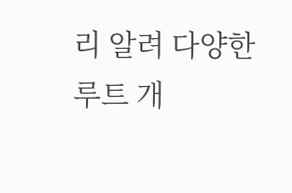리 알려 다양한 루트 개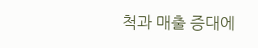척과 매출 증대에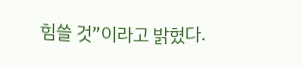힘쓸 것”이라고 밝혔다.